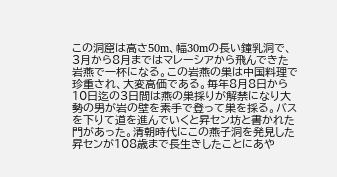この洞窟は高さ50m、幅30mの長い鐘乳洞で、3月から8月まではマレーシアから飛んできた岩燕で一杯になる。この岩燕の巣は中国料理で珍重され、大変高価である。毎年8月8日から10日迄の3日間は燕の巣採りが解禁になり大勢の男が岩の壁を素手で登って巣を採る。バスを下りて道を進んでいくと昇セン坊と書かれた門があった。清朝時代にこの燕子洞を発見した昇センが108歳まで長生きしたことにあや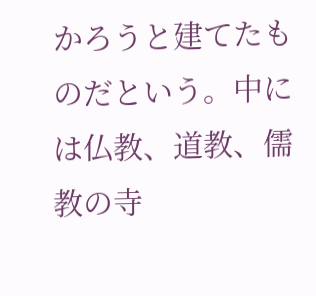かろうと建てたものだという。中には仏教、道教、儒教の寺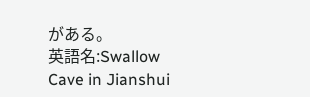がある。
英語名:Swallow Cave in Jianshui